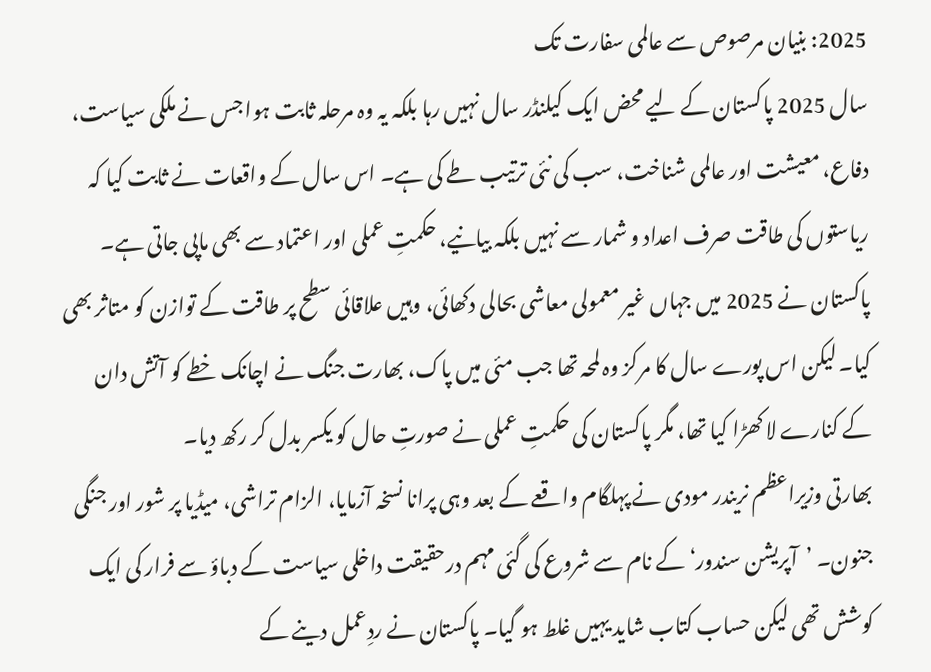2025: بنیان مرصوص سے عالمی سفارت تک
سال 2025 پاکستان کے لیے محض ایک کیلنڈر سال نہیں رہا بلکہ یہ وہ مرحلہ ثابت ہوا جس نے ملکی سیاست، دفاع، معیشت اور عالمی شناخت، سب کی نئی ترتیب طے کی ہے۔ اس سال کے واقعات نے ثابت کیا کہ ریاستوں کی طاقت صرف اعداد و شمار سے نہیں بلکہ بیانیے، حکمتِ عملی اور اعتماد سے بھی ماپی جاتی ہے۔
پاکستان نے 2025 میں جہاں غیر معمولی معاشی بحالی دکھائی، وہیں علاقائی سطح پر طاقت کے توازن کو متاثر بھی کیا۔ لیکن اس پورے سال کا مرکز وہ لمحہ تھا جب مئی میں پاک، بھارت جنگ نے اچانک خطے کو آتش دان کے کنارے لا کھڑا کیا تھا، مگر پاکستان کی حکمتِ عملی نے صورتِ حال کو یکسر بدل کر رکھ دیا۔
بھارتی وزیراعظم نریندر مودی نے پہلگام واقعے کے بعد وہی پرانا نسخہ آزمایا، الزام تراشی، میڈیا پر شور اور جنگی جنون۔ ’آپریشن سندور‘ کے نام سے شروع کی گئی مہم درحقیقت داخلی سیاست کے دباؤ سے فرار کی ایک کوشش تھی لیکن حساب کتاب شاید یہیں غلط ہو گیا۔ پاکستان نے ردِعمل دینے کے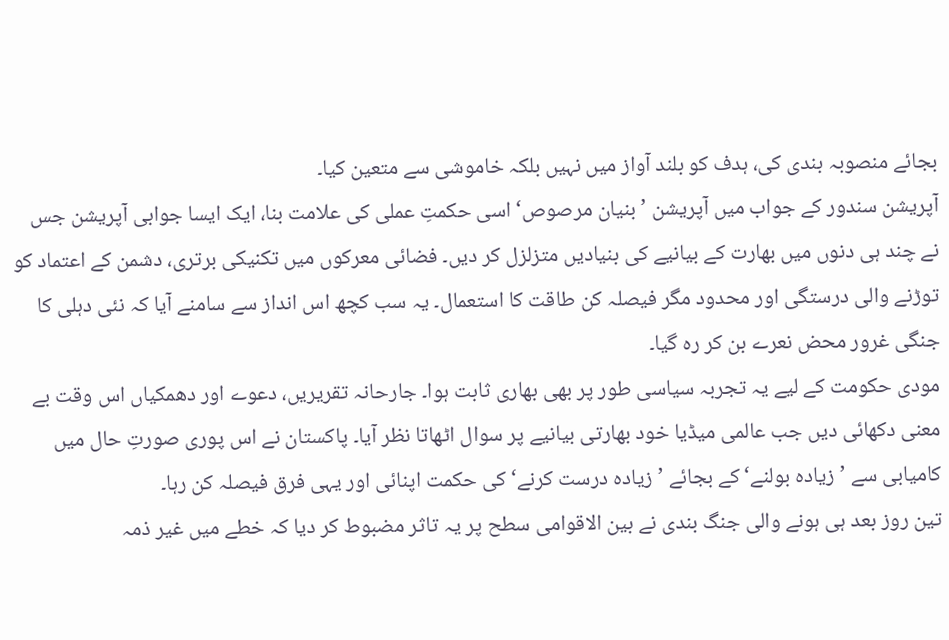بجائے منصوبہ بندی کی، ہدف کو بلند آواز میں نہیں بلکہ خاموشی سے متعین کیا۔
آپریشن سندور کے جواب میں آپریشن ’بنیان مرصوص‘ اسی حکمتِ عملی کی علامت بنا، ایک ایسا جوابی آپریشن جس نے چند ہی دنوں میں بھارت کے بیانیے کی بنیادیں متزلزل کر دیں۔ فضائی معرکوں میں تکنیکی برتری، دشمن کے اعتماد کو توڑنے والی درستگی اور محدود مگر فیصلہ کن طاقت کا استعمال۔ یہ سب کچھ اس انداز سے سامنے آیا کہ نئی دہلی کا جنگی غرور محض نعرے بن کر رہ گیا۔
مودی حکومت کے لیے یہ تجربہ سیاسی طور پر بھی بھاری ثابت ہوا۔ جارحانہ تقریریں، دعوے اور دھمکیاں اس وقت بے معنی دکھائی دیں جب عالمی میڈیا خود بھارتی بیانیے پر سوال اٹھاتا نظر آیا۔ پاکستان نے اس پوری صورتِ حال میں کامیابی سے ’زیادہ بولنے‘ کے بجائے ’زیادہ درست کرنے‘ کی حکمت اپنائی اور یہی فرق فیصلہ کن رہا۔
تین روز بعد ہی ہونے والی جنگ بندی نے بین الاقوامی سطح پر یہ تاثر مضبوط کر دیا کہ خطے میں غیر ذمہ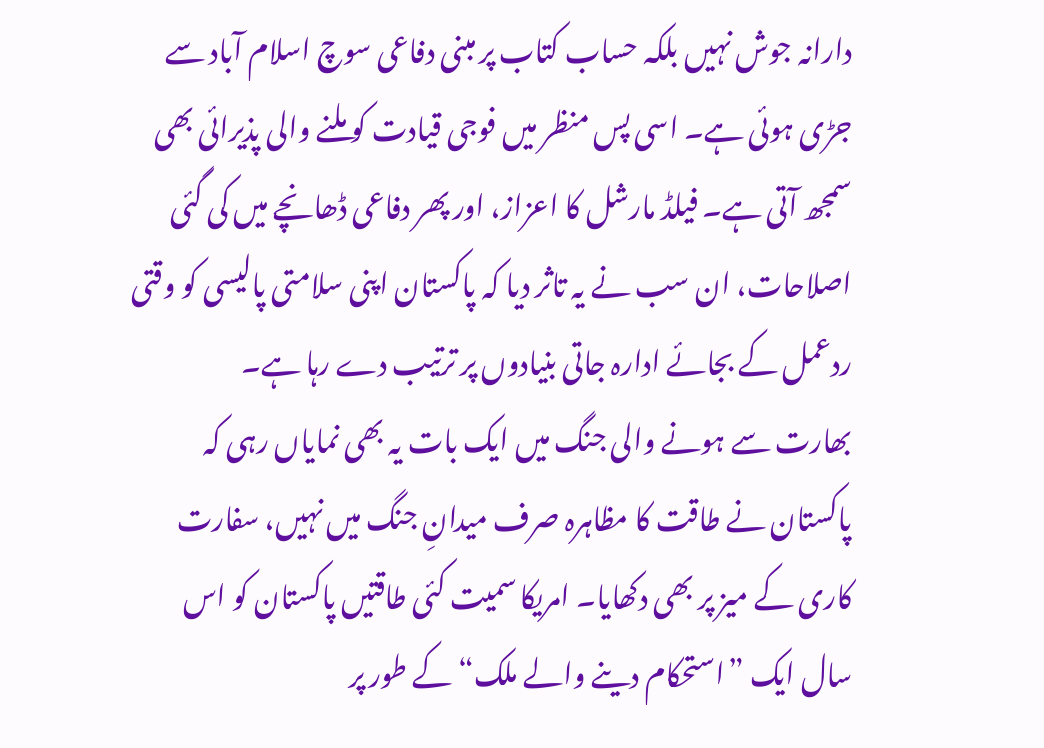دارانہ جوش نہیں بلکہ حساب کتاب پر مبنی دفاعی سوچ اسلام آباد سے جڑی ہوئی ہے۔ اسی پس منظر میں فوجی قیادت کو ملنے والی پذیرائی بھی سمجھ آتی ہے۔ فیلڈ مارشل کا اعزاز، اور پھر دفاعی ڈھانچے میں کی گئی اصلاحات، ان سب نے یہ تاثر دیا کہ پاکستان اپنی سلامتی پالیسی کو وقتی ردعمل کے بجائے ادارہ جاتی بنیادوں پر ترتیب دے رہا ہے۔
بھارت سے ہونے والی جنگ میں ایک بات یہ بھی نمایاں رہی کہ پاکستان نے طاقت کا مظاہرہ صرف میدانِ جنگ میں نہیں، سفارت کاری کے میز پر بھی دکھایا۔ امریکا سمیت کئی طاقتیں پاکستان کو اس سال ایک ”استحکام دینے والے ملک“ کے طور پر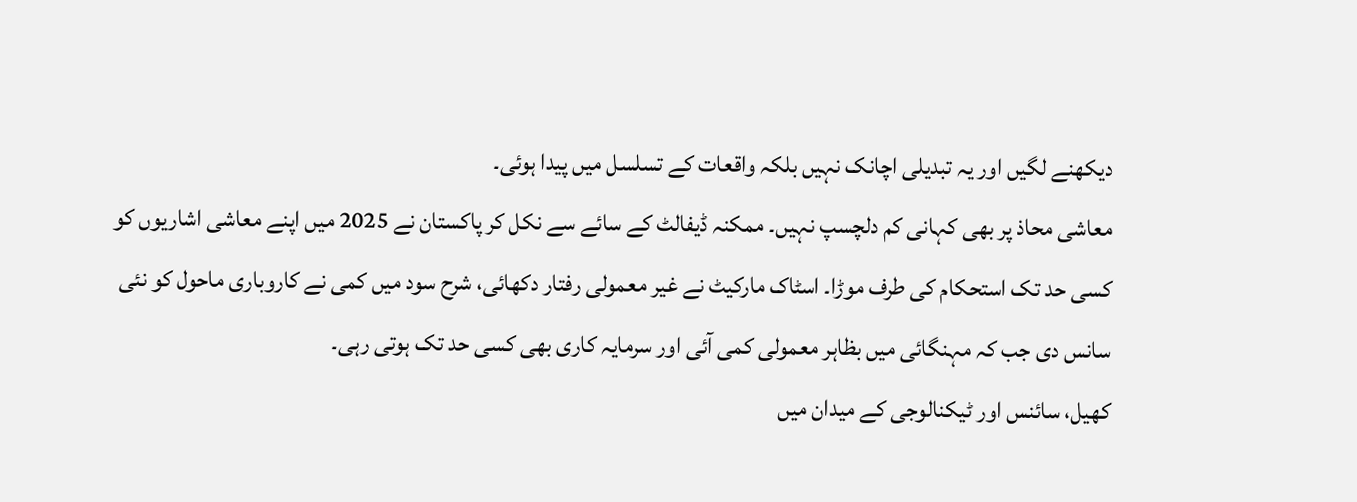دیکھنے لگیں اور یہ تبدیلی اچانک نہیں بلکہ واقعات کے تسلسل میں پیدا ہوئی۔
معاشی محاذ پر بھی کہانی کم دلچسپ نہیں۔ ممکنہ ڈیفالٹ کے سائے سے نکل کر پاکستان نے 2025 میں اپنے معاشی اشاریوں کو کسی حد تک استحکام کی طرف موڑا۔ اسٹاک مارکیٹ نے غیر معمولی رفتار دکھائی، شرح سود میں کمی نے کاروباری ماحول کو نئی سانس دی جب کہ مہنگائی میں بظاہر معمولی کمی آئی اور سرمایہ کاری بھی کسی حد تک ہوتی رہی۔
کھیل، سائنس اور ٹیکنالوجی کے میدان میں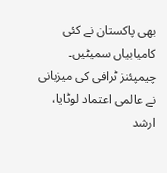بھی پاکستان نے کئی کامیابیاں سمیٹیں۔ چیمپئنز ٹرافی کی میزبانی نے عالمی اعتماد لوٹایا، ارشد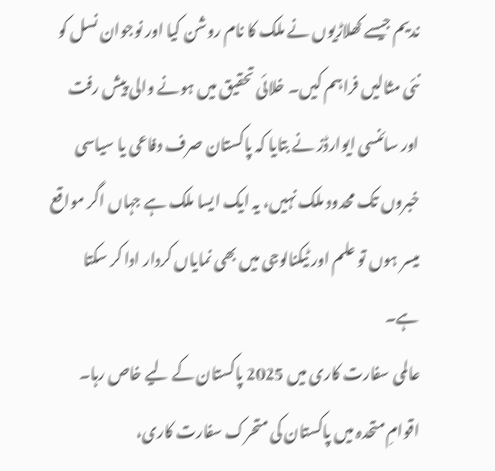ندیم جیسے کھلاڑیوں نے ملک کا نام روشن کیا اور نوجوان نسل کو نئی مثالیں فراہم کیں۔ خلائی تحقیق میں ہونے والی پیش رفت اور سائنسی ایوارڈز نے بتایا کہ پاکستان صرف دفاعی یا سیاسی خبروں تک محدود ملک نہیں، یہ ایک ایسا ملک ہے جہاں اگر مواقع میسر ہوں تو علم اور ٹیکنالوجی میں بھی نمایاں کردار ادا کر سکتا ہے۔
عالمی سفارت کاری میں 2025 پاکستان کے لیے خاص رہا۔ اقوامِ متحدہ میں پاکستان کی متحرک سفارت کاری،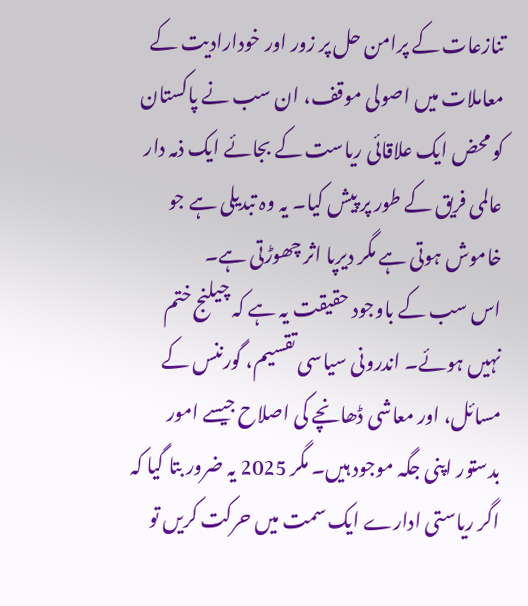تنازعات کے پرامن حل پر زور اور خودارادیت کے معاملات میں اصولی موقف، ان سب نے پاکستان کو محض ایک علاقائی ریاست کے بجائے ایک ذمہ دار عالمی فریق کے طور پر پیش کیا۔ یہ وہ تبدیلی ہے جو خاموش ہوتی ہے مگر دیرپا اثر چھوڑتی ہے۔
اس سب کے باوجود حقیقت یہ ہے کہ چیلنج ختم نہیں ہوئے۔ اندرونی سیاسی تقسیم، گورننس کے مسائل، اور معاشی ڈھانچے کی اصلاح جیسے امور بدستور اپنی جگہ موجود ہیں۔ مگر 2025 یہ ضرور بتا گیا کہ اگر ریاستی ادارے ایک سمت میں حرکت کریں تو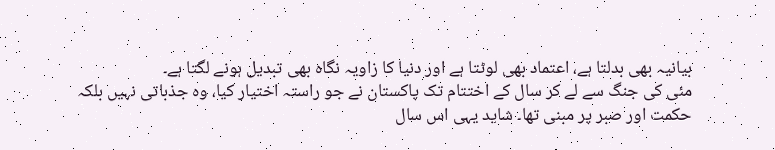بیانیہ بھی بدلتا ہے، اعتماد بھی لوٹتا ہے اور دنیا کا زاویہ نگاہ بھی تبدیل ہونے لگتا ہے۔
مئی کی جنگ سے لے کر سال کے اختتام تک پاکستان نے جو راستہ اختیار کیا، وہ جذباتی نہیں بلکہ حکمت اور صبر پر مبنی تھا۔ شاید یہی اس سال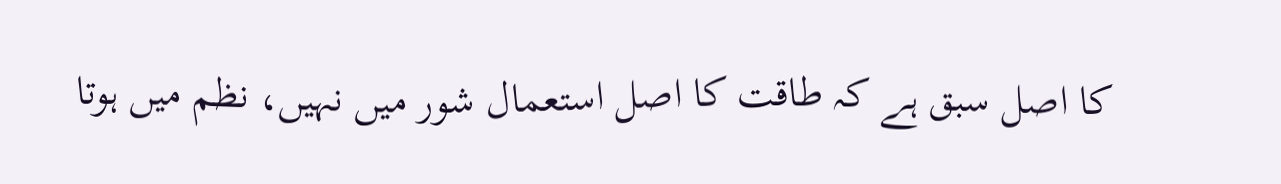کا اصل سبق ہے کہ طاقت کا اصل استعمال شور میں نہیں، نظم میں ہوتا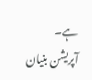ہے۔
آپریشن بنیان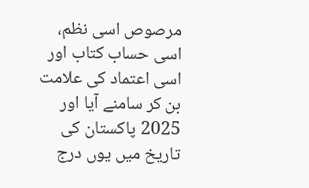مرصوص اسی نظم، اسی حساب کتاب اور اسی اعتماد کی علامت بن کر سامنے آیا اور 2025 پاکستان کی تاریخ میں یوں درج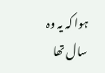ہوا کہ یہ وہ سال تھا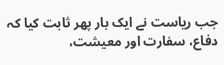جب ریاست نے ایک بار پھر ثابت کیا کہ دفاع، سفارت اور معیشت،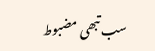سب تبھی مضبوط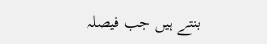بنتے ہیں جب فیصلہ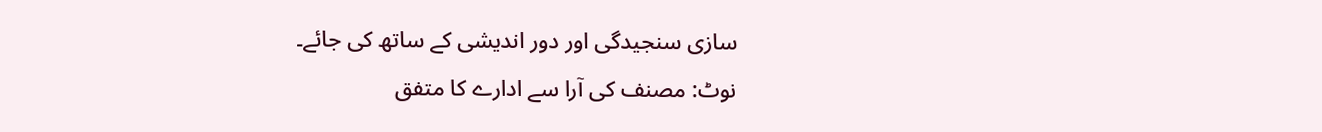سازی سنجیدگی اور دور اندیشی کے ساتھ کی جائے۔
نوٹ: مصنف کی آرا سے ادارے کا متفق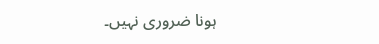ہونا ضروری نہیں۔